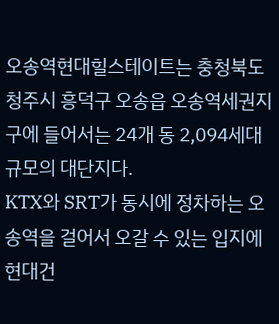오송역현대힐스테이트는 충청북도 청주시 흥덕구 오송읍 오송역세권지구에 들어서는 24개 동 2,094세대 규모의 대단지다.
KTX와 SRT가 동시에 정차하는 오송역을 걸어서 오갈 수 있는 입지에 현대건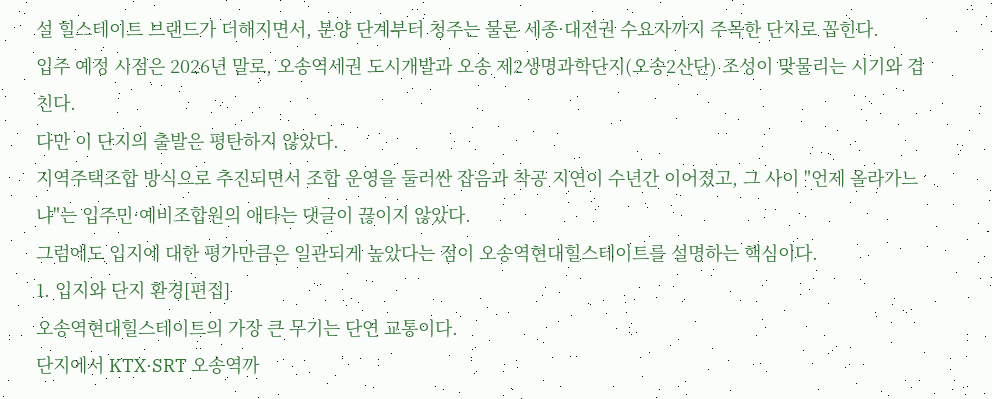설 힐스테이트 브랜드가 더해지면서, 분양 단계부터 청주는 물론 세종·대전권 수요자까지 주목한 단지로 꼽힌다.
입주 예정 시점은 2026년 말로, 오송역세권 도시개발과 오송 제2생명과학단지(오송2산단) 조성이 맞물리는 시기와 겹친다.
다만 이 단지의 출발은 평탄하지 않았다.
지역주택조합 방식으로 추진되면서 조합 운영을 둘러싼 잡음과 착공 지연이 수년간 이어졌고, 그 사이 "언제 올라가느냐"는 입주민·예비조합원의 애타는 댓글이 끊이지 않았다.
그럼에도 입지에 대한 평가만큼은 일관되게 높았다는 점이 오송역현대힐스테이트를 설명하는 핵심이다.
1. 입지와 단지 환경[편집]
오송역현대힐스테이트의 가장 큰 무기는 단연 교통이다.
단지에서 KTX·SRT 오송역까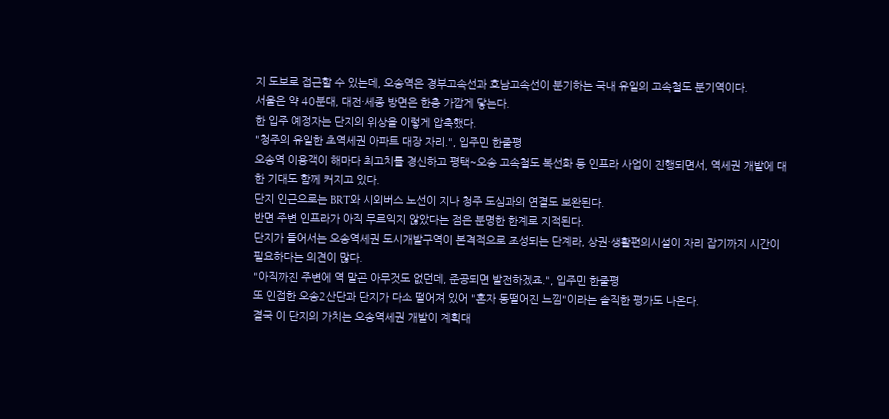지 도보로 접근할 수 있는데, 오송역은 경부고속선과 호남고속선이 분기하는 국내 유일의 고속철도 분기역이다.
서울은 약 40분대, 대전·세종 방면은 한층 가깝게 닿는다.
한 입주 예정자는 단지의 위상을 이렇게 압축했다.
"청주의 유일한 초역세권 아파트 대장 자리.", 입주민 한줄평
오송역 이용객이 해마다 최고치를 경신하고 평택~오송 고속철도 복선화 등 인프라 사업이 진행되면서, 역세권 개발에 대한 기대도 함께 커지고 있다.
단지 인근으로는 BRT와 시외버스 노선이 지나 청주 도심과의 연결도 보완된다.
반면 주변 인프라가 아직 무르익지 않았다는 점은 분명한 한계로 지적된다.
단지가 들어서는 오송역세권 도시개발구역이 본격적으로 조성되는 단계라, 상권·생활편의시설이 자리 잡기까지 시간이 필요하다는 의견이 많다.
"아직까진 주변에 역 말곤 아무것도 없던데, 준공되면 발전하겠죠.", 입주민 한줄평
또 인접한 오송2산단과 단지가 다소 떨어져 있어 "혼자 동떨어진 느낌"이라는 솔직한 평가도 나온다.
결국 이 단지의 가치는 오송역세권 개발이 계획대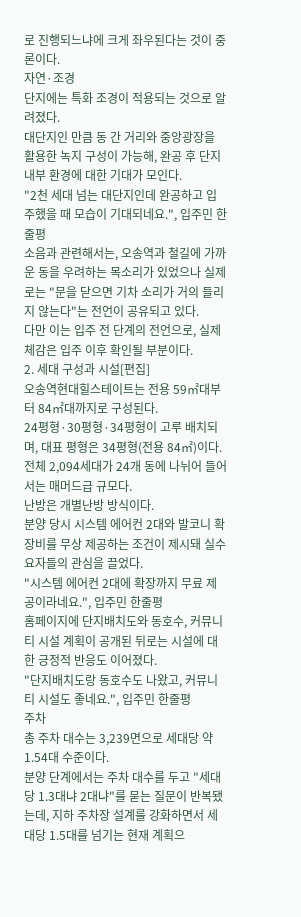로 진행되느냐에 크게 좌우된다는 것이 중론이다.
자연·조경
단지에는 특화 조경이 적용되는 것으로 알려졌다.
대단지인 만큼 동 간 거리와 중앙광장을 활용한 녹지 구성이 가능해, 완공 후 단지 내부 환경에 대한 기대가 모인다.
"2천 세대 넘는 대단지인데 완공하고 입주했을 때 모습이 기대되네요.", 입주민 한줄평
소음과 관련해서는, 오송역과 철길에 가까운 동을 우려하는 목소리가 있었으나 실제로는 "문을 닫으면 기차 소리가 거의 들리지 않는다"는 전언이 공유되고 있다.
다만 이는 입주 전 단계의 전언으로, 실제 체감은 입주 이후 확인될 부분이다.
2. 세대 구성과 시설[편집]
오송역현대힐스테이트는 전용 59㎡대부터 84㎡대까지로 구성된다.
24평형·30평형·34평형이 고루 배치되며, 대표 평형은 34평형(전용 84㎡)이다.
전체 2,094세대가 24개 동에 나뉘어 들어서는 매머드급 규모다.
난방은 개별난방 방식이다.
분양 당시 시스템 에어컨 2대와 발코니 확장비를 무상 제공하는 조건이 제시돼 실수요자들의 관심을 끌었다.
"시스템 에어컨 2대에 확장까지 무료 제공이라네요.", 입주민 한줄평
홈페이지에 단지배치도와 동호수, 커뮤니티 시설 계획이 공개된 뒤로는 시설에 대한 긍정적 반응도 이어졌다.
"단지배치도랑 동호수도 나왔고, 커뮤니티 시설도 좋네요.", 입주민 한줄평
주차
총 주차 대수는 3,239면으로 세대당 약 1.54대 수준이다.
분양 단계에서는 주차 대수를 두고 "세대당 1.3대냐 2대냐"를 묻는 질문이 반복됐는데, 지하 주차장 설계를 강화하면서 세대당 1.5대를 넘기는 현재 계획으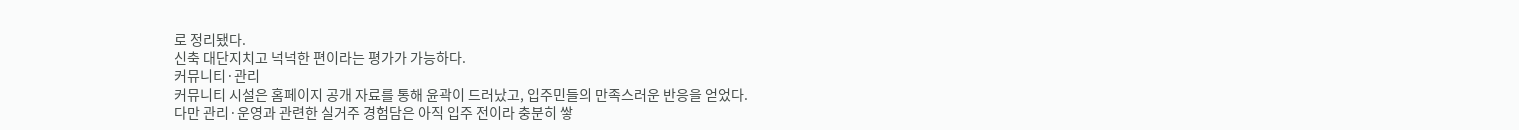로 정리됐다.
신축 대단지치고 넉넉한 편이라는 평가가 가능하다.
커뮤니티·관리
커뮤니티 시설은 홈페이지 공개 자료를 통해 윤곽이 드러났고, 입주민들의 만족스러운 반응을 얻었다.
다만 관리·운영과 관련한 실거주 경험담은 아직 입주 전이라 충분히 쌓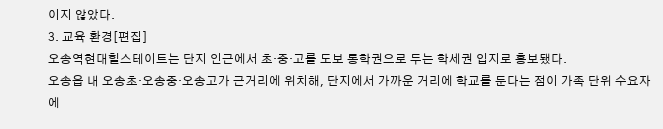이지 않았다.
3. 교육 환경[편집]
오송역현대힐스테이트는 단지 인근에서 초·중·고를 도보 통학권으로 두는 학세권 입지로 홍보됐다.
오송읍 내 오송초·오송중·오송고가 근거리에 위치해, 단지에서 가까운 거리에 학교를 둔다는 점이 가족 단위 수요자에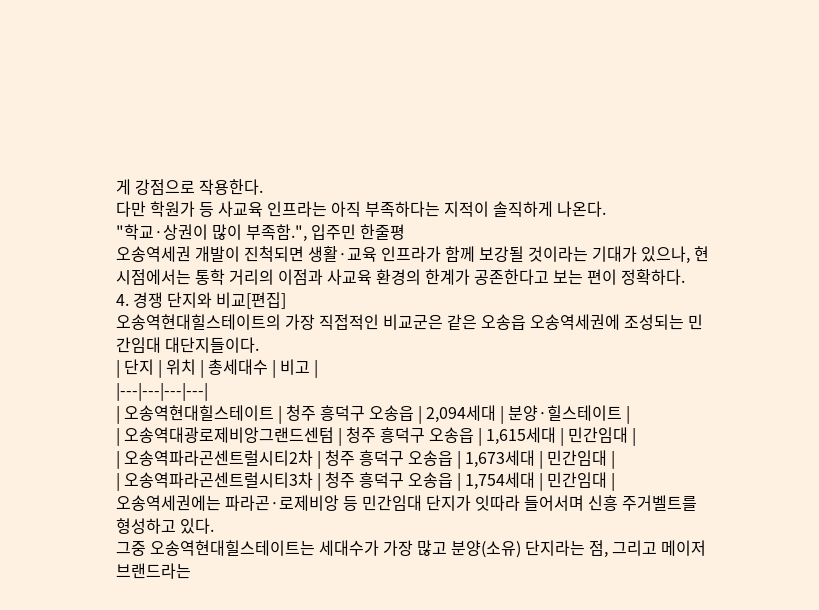게 강점으로 작용한다.
다만 학원가 등 사교육 인프라는 아직 부족하다는 지적이 솔직하게 나온다.
"학교·상권이 많이 부족함.", 입주민 한줄평
오송역세권 개발이 진척되면 생활·교육 인프라가 함께 보강될 것이라는 기대가 있으나, 현 시점에서는 통학 거리의 이점과 사교육 환경의 한계가 공존한다고 보는 편이 정확하다.
4. 경쟁 단지와 비교[편집]
오송역현대힐스테이트의 가장 직접적인 비교군은 같은 오송읍 오송역세권에 조성되는 민간임대 대단지들이다.
| 단지 | 위치 | 총세대수 | 비고 |
|---|---|---|---|
| 오송역현대힐스테이트 | 청주 흥덕구 오송읍 | 2,094세대 | 분양·힐스테이트 |
| 오송역대광로제비앙그랜드센텀 | 청주 흥덕구 오송읍 | 1,615세대 | 민간임대 |
| 오송역파라곤센트럴시티2차 | 청주 흥덕구 오송읍 | 1,673세대 | 민간임대 |
| 오송역파라곤센트럴시티3차 | 청주 흥덕구 오송읍 | 1,754세대 | 민간임대 |
오송역세권에는 파라곤·로제비앙 등 민간임대 단지가 잇따라 들어서며 신흥 주거벨트를 형성하고 있다.
그중 오송역현대힐스테이트는 세대수가 가장 많고 분양(소유) 단지라는 점, 그리고 메이저 브랜드라는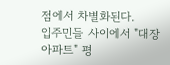점에서 차별화된다.
입주민들 사이에서 "대장 아파트" 평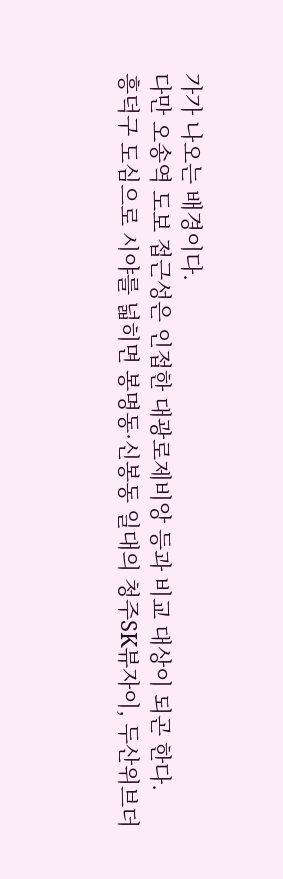가가 나오는 배경이다.
다만 오송역 도보 접근성은 인접한 대광로제비앙 등과 비교 대상이 되곤 한다.
흥덕구 도심으로 시야를 넓히면 봉명동·신봉동 일대의 청주SK뷰자이, 두산위브더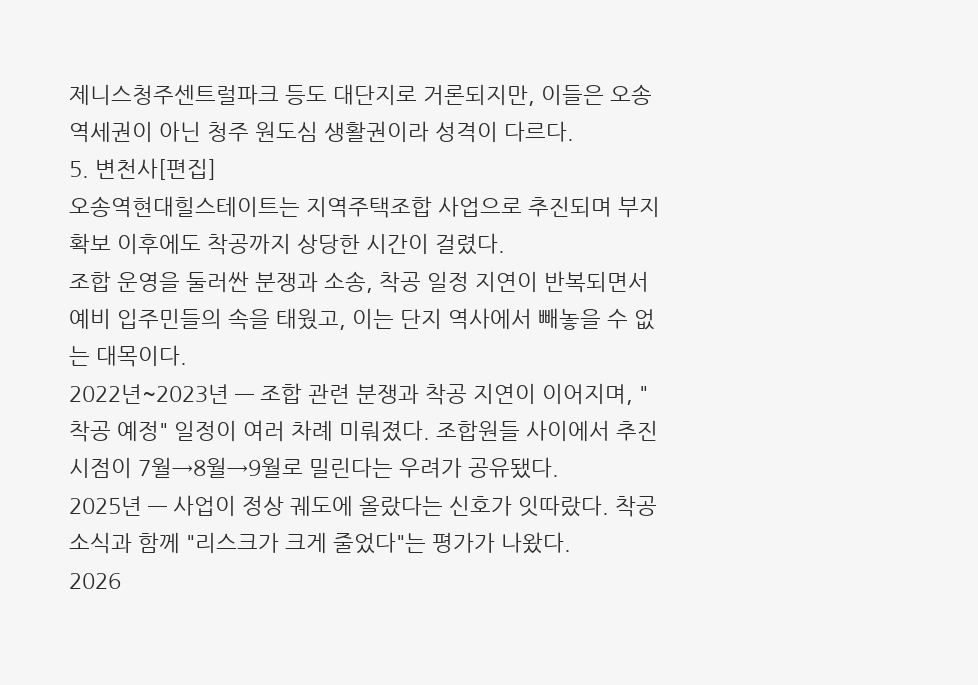제니스청주센트럴파크 등도 대단지로 거론되지만, 이들은 오송역세권이 아닌 청주 원도심 생활권이라 성격이 다르다.
5. 변천사[편집]
오송역현대힐스테이트는 지역주택조합 사업으로 추진되며 부지 확보 이후에도 착공까지 상당한 시간이 걸렸다.
조합 운영을 둘러싼 분쟁과 소송, 착공 일정 지연이 반복되면서 예비 입주민들의 속을 태웠고, 이는 단지 역사에서 빼놓을 수 없는 대목이다.
2022년~2023년 — 조합 관련 분쟁과 착공 지연이 이어지며, "착공 예정" 일정이 여러 차례 미뤄졌다. 조합원들 사이에서 추진 시점이 7월→8월→9월로 밀린다는 우려가 공유됐다.
2025년 — 사업이 정상 궤도에 올랐다는 신호가 잇따랐다. 착공 소식과 함께 "리스크가 크게 줄었다"는 평가가 나왔다.
2026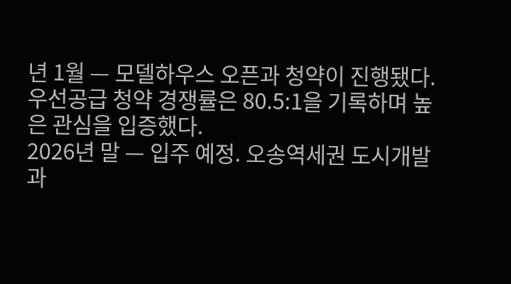년 1월 — 모델하우스 오픈과 청약이 진행됐다. 우선공급 청약 경쟁률은 80.5:1을 기록하며 높은 관심을 입증했다.
2026년 말 — 입주 예정. 오송역세권 도시개발과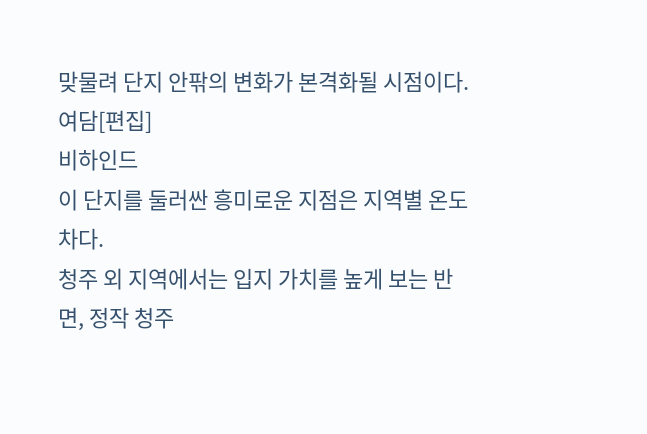맞물려 단지 안팎의 변화가 본격화될 시점이다.
여담[편집]
비하인드
이 단지를 둘러싼 흥미로운 지점은 지역별 온도 차다.
청주 외 지역에서는 입지 가치를 높게 보는 반면, 정작 청주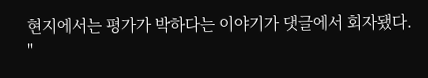현지에서는 평가가 박하다는 이야기가 댓글에서 회자됐다.
"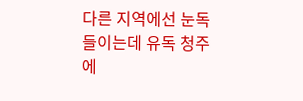다른 지역에선 눈독 들이는데 유독 청주에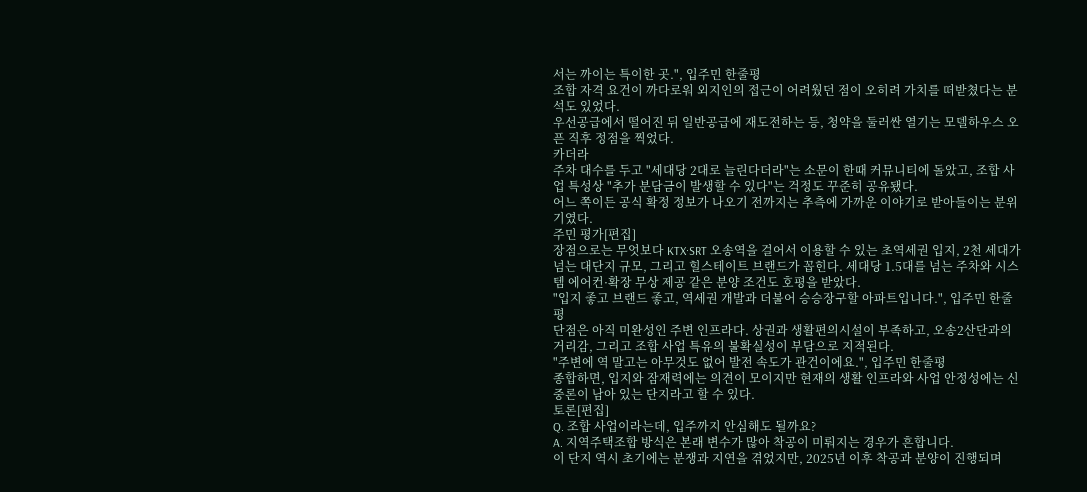서는 까이는 특이한 곳.", 입주민 한줄평
조합 자격 요건이 까다로워 외지인의 접근이 어려웠던 점이 오히려 가치를 떠받쳤다는 분석도 있었다.
우선공급에서 떨어진 뒤 일반공급에 재도전하는 등, 청약을 둘러싼 열기는 모델하우스 오픈 직후 정점을 찍었다.
카더라
주차 대수를 두고 "세대당 2대로 늘린다더라"는 소문이 한때 커뮤니티에 돌았고, 조합 사업 특성상 "추가 분담금이 발생할 수 있다"는 걱정도 꾸준히 공유됐다.
어느 쪽이든 공식 확정 정보가 나오기 전까지는 추측에 가까운 이야기로 받아들이는 분위기였다.
주민 평가[편집]
장점으로는 무엇보다 KTX·SRT 오송역을 걸어서 이용할 수 있는 초역세권 입지, 2천 세대가 넘는 대단지 규모, 그리고 힐스테이트 브랜드가 꼽힌다. 세대당 1.5대를 넘는 주차와 시스템 에어컨·확장 무상 제공 같은 분양 조건도 호평을 받았다.
"입지 좋고 브랜드 좋고, 역세권 개발과 더불어 승승장구할 아파트입니다.", 입주민 한줄평
단점은 아직 미완성인 주변 인프라다. 상권과 생활편의시설이 부족하고, 오송2산단과의 거리감, 그리고 조합 사업 특유의 불확실성이 부담으로 지적된다.
"주변에 역 말고는 아무것도 없어 발전 속도가 관건이에요.", 입주민 한줄평
종합하면, 입지와 잠재력에는 의견이 모이지만 현재의 생활 인프라와 사업 안정성에는 신중론이 남아 있는 단지라고 할 수 있다.
토론[편집]
Q. 조합 사업이라는데, 입주까지 안심해도 될까요?
A. 지역주택조합 방식은 본래 변수가 많아 착공이 미뤄지는 경우가 흔합니다.
이 단지 역시 초기에는 분쟁과 지연을 겪었지만, 2025년 이후 착공과 분양이 진행되며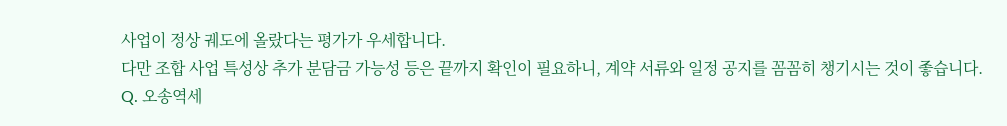사업이 정상 궤도에 올랐다는 평가가 우세합니다.
다만 조합 사업 특성상 추가 분담금 가능성 등은 끝까지 확인이 필요하니, 계약 서류와 일정 공지를 꼼꼼히 챙기시는 것이 좋습니다.
Q. 오송역세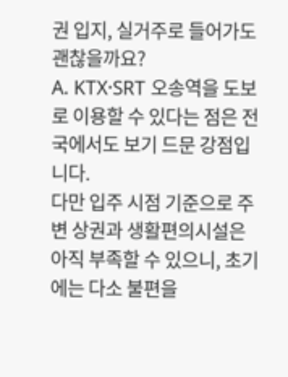권 입지, 실거주로 들어가도 괜찮을까요?
A. KTX·SRT 오송역을 도보로 이용할 수 있다는 점은 전국에서도 보기 드문 강점입니다.
다만 입주 시점 기준으로 주변 상권과 생활편의시설은 아직 부족할 수 있으니, 초기에는 다소 불편을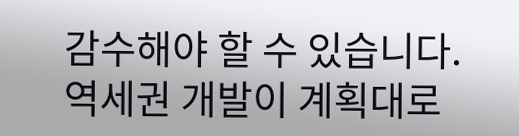감수해야 할 수 있습니다.
역세권 개발이 계획대로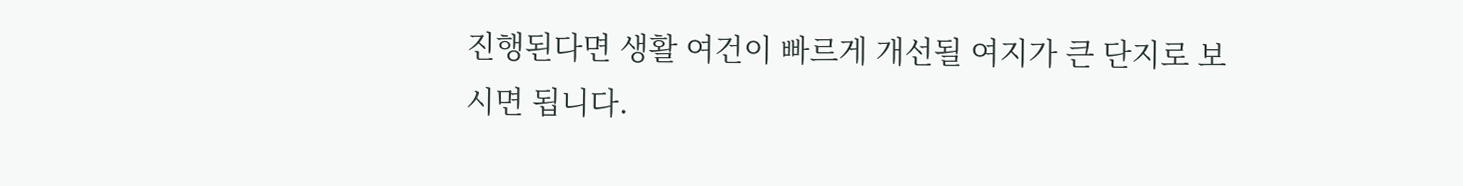진행된다면 생활 여건이 빠르게 개선될 여지가 큰 단지로 보시면 됩니다.